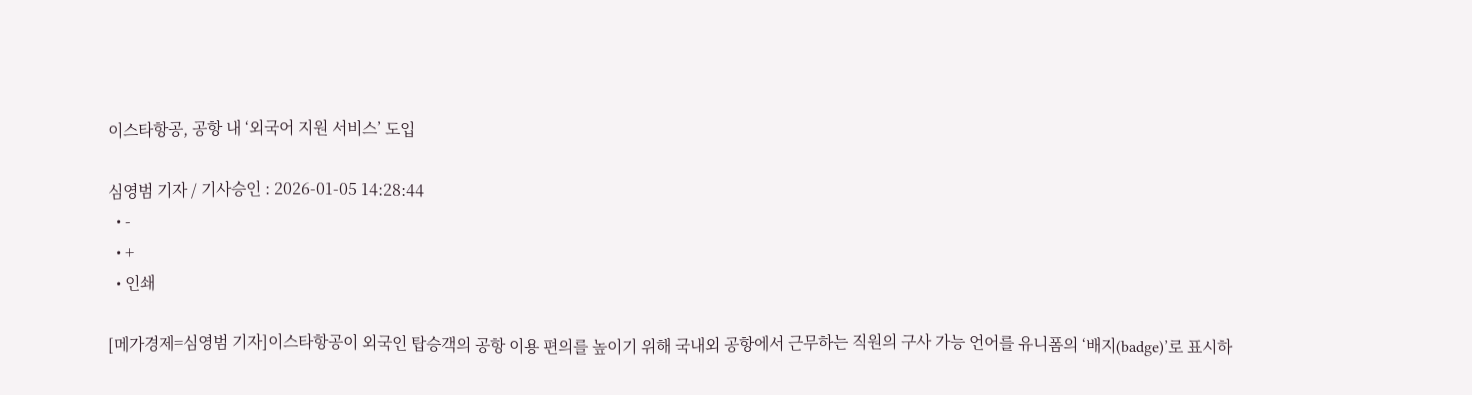이스타항공, 공항 내 ‘외국어 지원 서비스’ 도입

심영범 기자 / 기사승인 : 2026-01-05 14:28:44
  • -
  • +
  • 인쇄

[메가경제=심영범 기자]이스타항공이 외국인 탑승객의 공항 이용 편의를 높이기 위해 국내외 공항에서 근무하는 직원의 구사 가능 언어를 유니폼의 ‘배지(badge)’로 표시하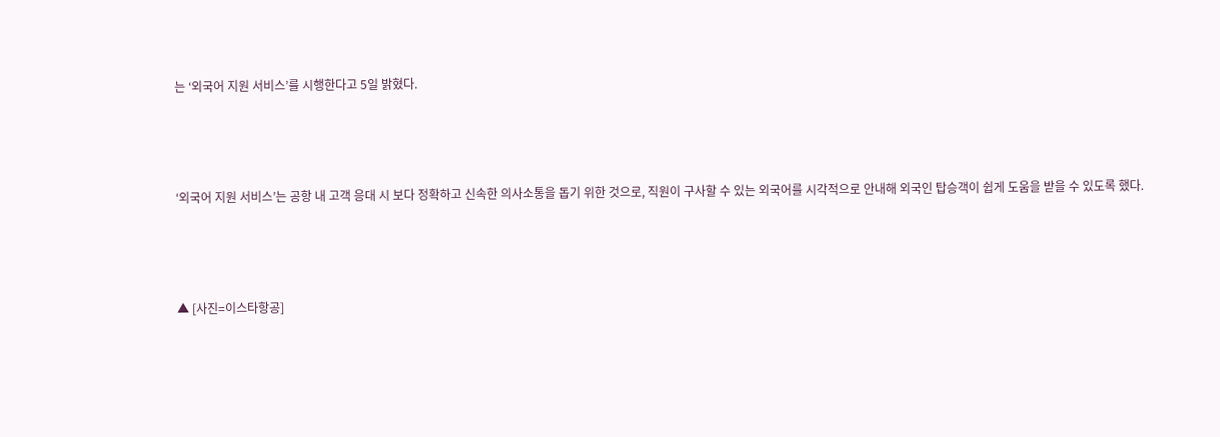는 ‘외국어 지원 서비스’를 시행한다고 5일 밝혔다.



‘외국어 지원 서비스’는 공항 내 고객 응대 시 보다 정확하고 신속한 의사소통을 돕기 위한 것으로, 직원이 구사할 수 있는 외국어를 시각적으로 안내해 외국인 탑승객이 쉽게 도움을 받을 수 있도록 했다.



▲ [사진=이스타항공]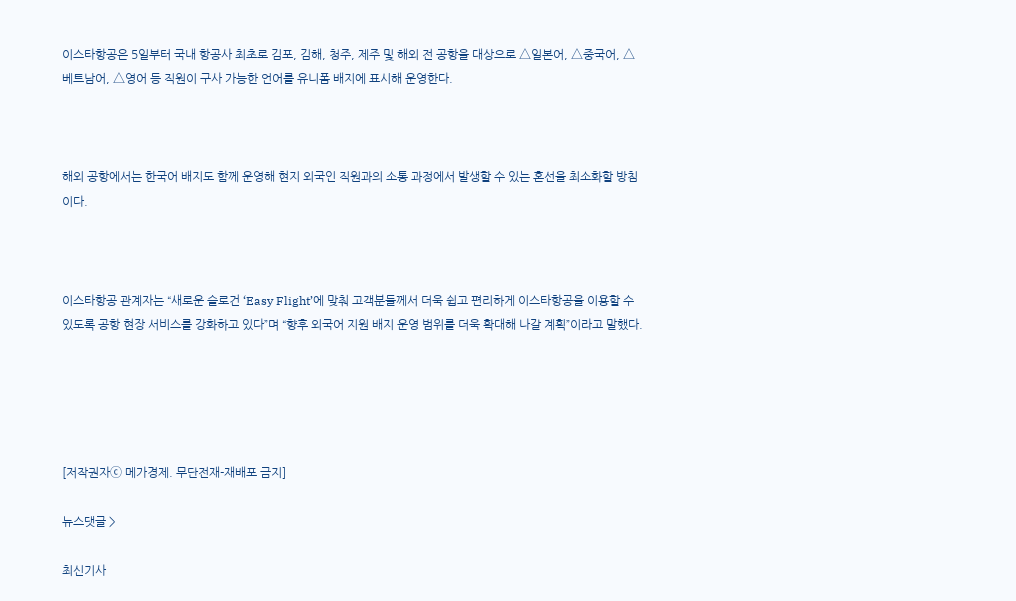이스타항공은 5일부터 국내 항공사 최초로 김포, 김해, 청주, 제주 및 해외 전 공항을 대상으로 △일본어, △중국어, △베트남어, △영어 등 직원이 구사 가능한 언어를 유니폼 배지에 표시해 운영한다.



해외 공항에서는 한국어 배지도 함께 운영해 현지 외국인 직원과의 소통 과정에서 발생할 수 있는 혼선을 최소화할 방침이다.



이스타항공 관계자는 “새로운 슬로건 ‘Easy Flight’에 맞춰 고객분들께서 더욱 쉽고 편리하게 이스타항공을 이용할 수 있도록 공항 현장 서비스를 강화하고 있다”며 “향후 외국어 지원 배지 운영 범위를 더욱 확대해 나갈 계획”이라고 말했다.





[저작권자ⓒ 메가경제. 무단전재-재배포 금지]

뉴스댓글 >

최신기사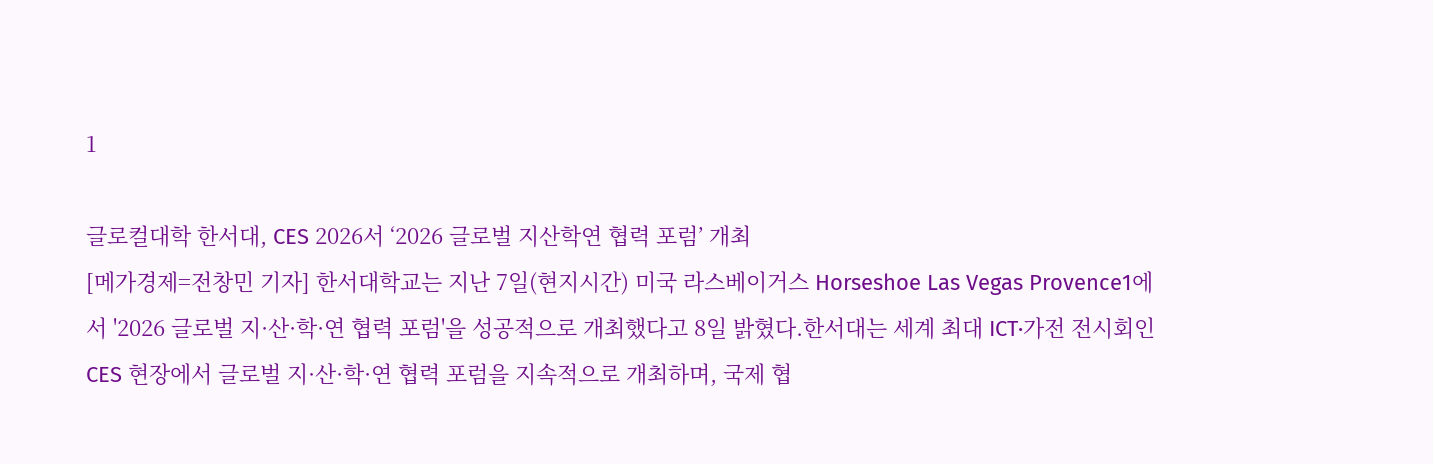1

글로컬대학 한서대, CES 2026서 ‘2026 글로벌 지산학연 협력 포럼’ 개최
[메가경제=전창민 기자] 한서대학교는 지난 7일(현지시간) 미국 라스베이거스 Horseshoe Las Vegas Provence1에서 '2026 글로벌 지·산·학·연 협력 포럼'을 성공적으로 개최했다고 8일 밝혔다.한서대는 세계 최대 ICT·가전 전시회인 CES 현장에서 글로벌 지·산·학·연 협력 포럼을 지속적으로 개최하며, 국제 협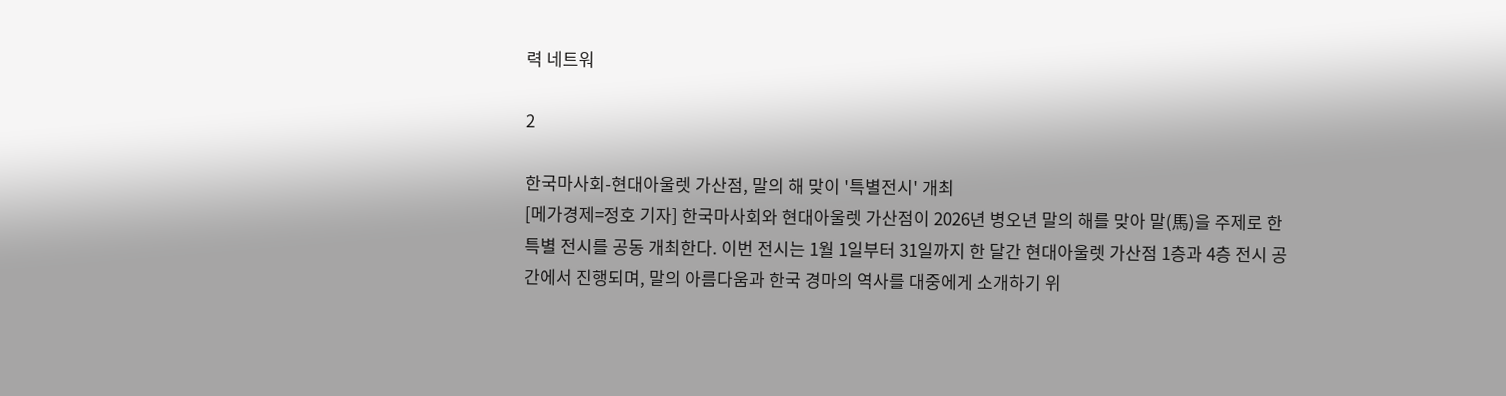력 네트워

2

한국마사회-현대아울렛 가산점, 말의 해 맞이 '특별전시' 개최
[메가경제=정호 기자] 한국마사회와 현대아울렛 가산점이 2026년 병오년 말의 해를 맞아 말(馬)을 주제로 한 특별 전시를 공동 개최한다. 이번 전시는 1월 1일부터 31일까지 한 달간 현대아울렛 가산점 1층과 4층 전시 공간에서 진행되며, 말의 아름다움과 한국 경마의 역사를 대중에게 소개하기 위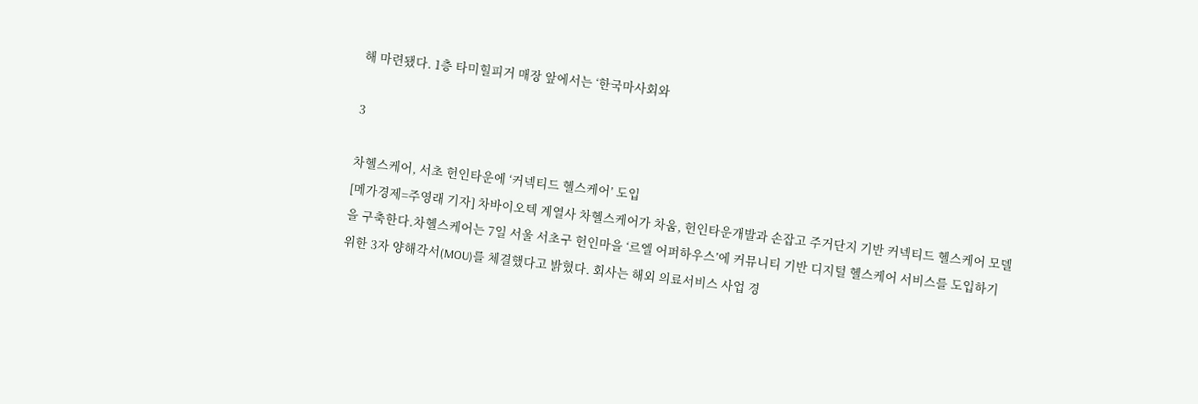해 마련됐다. 1층 타미힐피거 매장 앞에서는 ‘한국마사회와

3

차헬스케어, 서초 헌인타운에 ‘커넥티드 헬스케어’ 도입
[메가경제=주영래 기자] 차바이오텍 계열사 차헬스케어가 차움, 헌인타운개발과 손잡고 주거단지 기반 커넥티드 헬스케어 모델을 구축한다.차헬스케어는 7일 서울 서초구 헌인마을 ‘르엘 어퍼하우스’에 커뮤니티 기반 디지털 헬스케어 서비스를 도입하기 위한 3자 양해각서(MOU)를 체결했다고 밝혔다. 회사는 해외 의료서비스 사업 경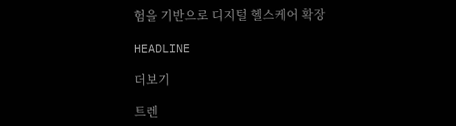험을 기반으로 디지털 헬스케어 확장

HEADLINE

더보기

트렌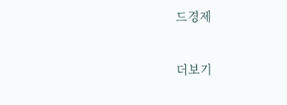드경제

더보기